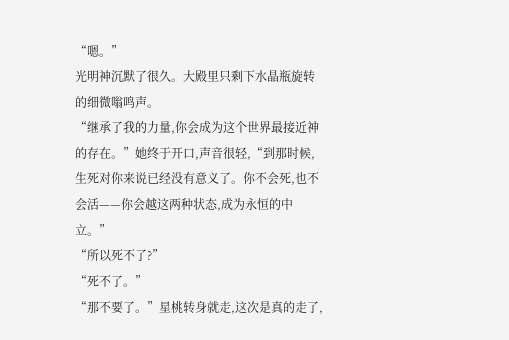“嗯。”
光明神沉默了很久。大殿里只剩下水晶瓶旋转的细微嗡鸣声。
“继承了我的力量,你会成为这个世界最接近神的存在。”她终于开口,声音很轻,“到那时候,生死对你来说已经没有意义了。你不会死,也不会活——你会越这两种状态,成为永恒的中立。”
“所以死不了?”
“死不了。”
“那不要了。”星桃转身就走,这次是真的走了,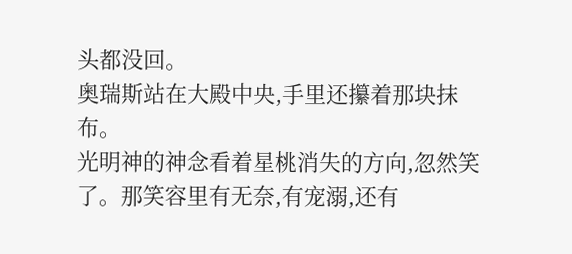头都没回。
奥瑞斯站在大殿中央,手里还攥着那块抹布。
光明神的神念看着星桃消失的方向,忽然笑了。那笑容里有无奈,有宠溺,还有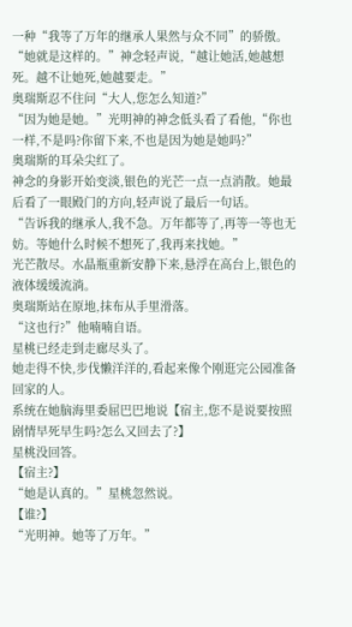一种“我等了万年的继承人果然与众不同”的骄傲。
“她就是这样的。”神念轻声说,“越让她活,她越想死。越不让她死,她越要走。”
奥瑞斯忍不住问“大人,您怎么知道?”
“因为她是她。”光明神的神念低头看了看他,“你也一样,不是吗?你留下来,不也是因为她是她吗?”
奥瑞斯的耳朵尖红了。
神念的身影开始变淡,银色的光芒一点一点消散。她最后看了一眼殿门的方向,轻声说了最后一句话。
“告诉我的继承人,我不急。万年都等了,再等一等也无妨。等她什么时候不想死了,我再来找她。”
光芒散尽。水晶瓶重新安静下来,悬浮在高台上,银色的液体缓缓流淌。
奥瑞斯站在原地,抹布从手里滑落。
“这也行?”他喃喃自语。
星桃已经走到走廊尽头了。
她走得不快,步伐懒洋洋的,看起来像个刚逛完公园准备回家的人。
系统在她脑海里委屈巴巴地说【宿主,您不是说要按照剧情早死早生吗?怎么又回去了?】
星桃没回答。
【宿主?】
“她是认真的。”星桃忽然说。
【谁?】
“光明神。她等了万年。”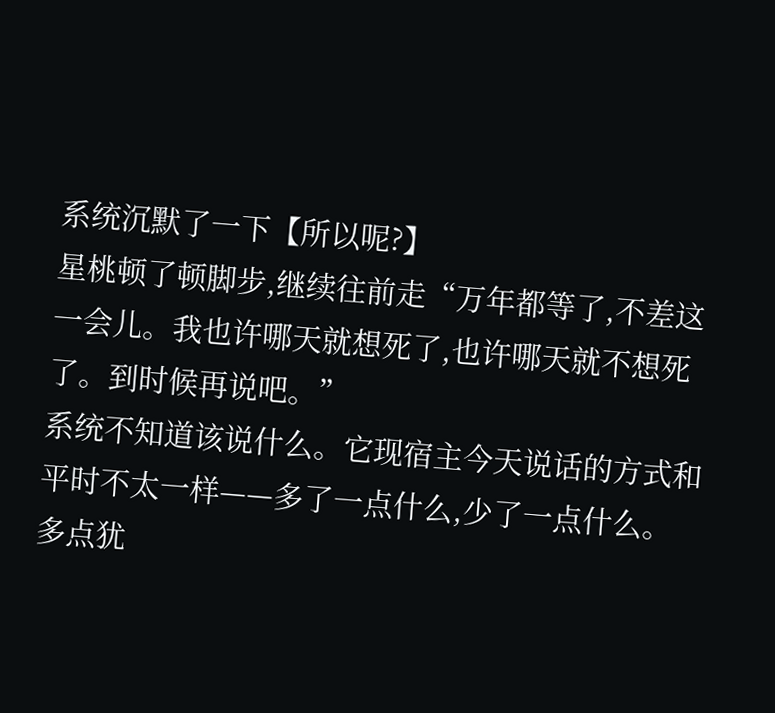系统沉默了一下【所以呢?】
星桃顿了顿脚步,继续往前走“万年都等了,不差这一会儿。我也许哪天就想死了,也许哪天就不想死了。到时候再说吧。”
系统不知道该说什么。它现宿主今天说话的方式和平时不太一样——多了一点什么,少了一点什么。多点犹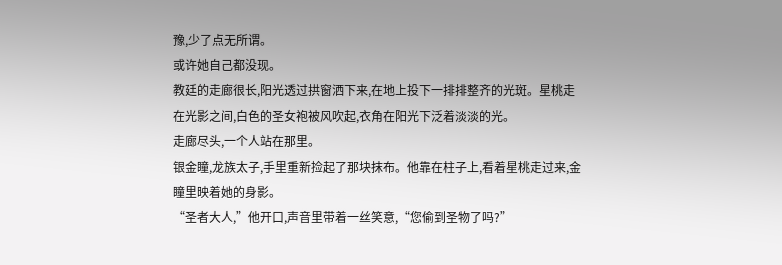豫,少了点无所谓。
或许她自己都没现。
教廷的走廊很长,阳光透过拱窗洒下来,在地上投下一排排整齐的光斑。星桃走在光影之间,白色的圣女袍被风吹起,衣角在阳光下泛着淡淡的光。
走廊尽头,一个人站在那里。
银金瞳,龙族太子,手里重新捡起了那块抹布。他靠在柱子上,看着星桃走过来,金瞳里映着她的身影。
“圣者大人,”他开口,声音里带着一丝笑意,“您偷到圣物了吗?”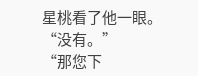星桃看了他一眼。
“没有。”
“那您下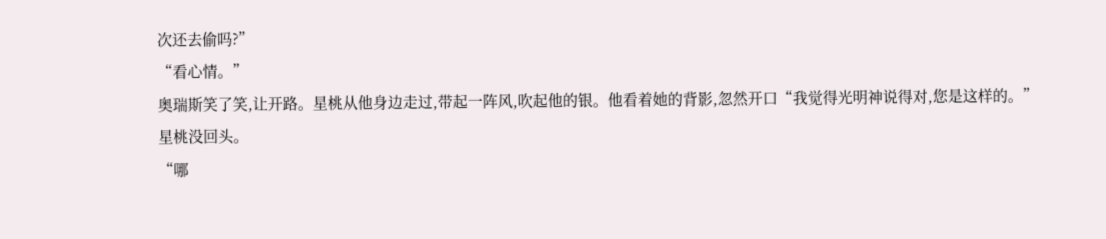次还去偷吗?”
“看心情。”
奥瑞斯笑了笑,让开路。星桃从他身边走过,带起一阵风,吹起他的银。他看着她的背影,忽然开口“我觉得光明神说得对,您是这样的。”
星桃没回头。
“哪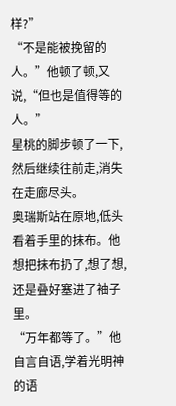样?”
“不是能被挽留的人。”他顿了顿,又说,“但也是值得等的人。”
星桃的脚步顿了一下,然后继续往前走,消失在走廊尽头。
奥瑞斯站在原地,低头看着手里的抹布。他想把抹布扔了,想了想,还是叠好塞进了袖子里。
“万年都等了。”他自言自语,学着光明神的语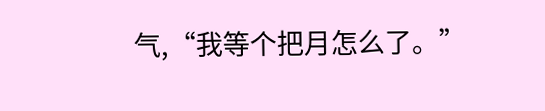气,“我等个把月怎么了。”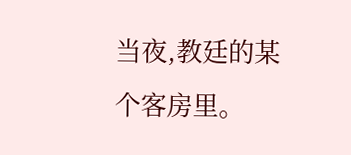当夜,教廷的某个客房里。